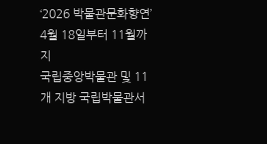‘2026 박물관문화향연’ 4월 18일부터 11월까지
국립중앙박물관 및 11개 지방 국립박물관서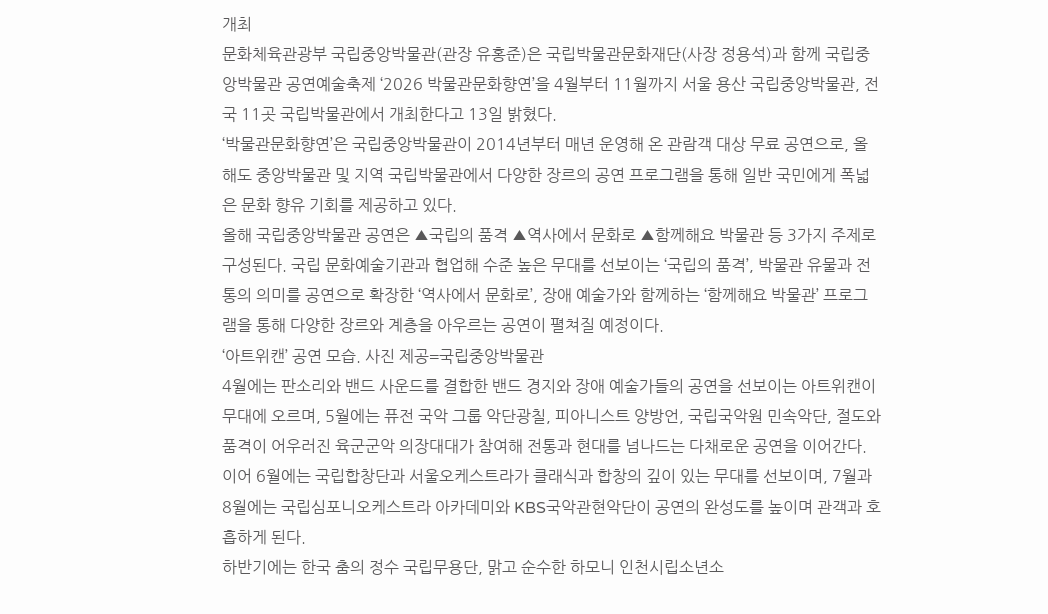개최
문화체육관광부 국립중앙박물관(관장 유홍준)은 국립박물관문화재단(사장 정용석)과 함께 국립중앙박물관 공연예술축제 ‘2026 박물관문화향연’을 4월부터 11월까지 서울 용산 국립중앙박물관, 전국 11곳 국립박물관에서 개최한다고 13일 밝혔다.
‘박물관문화향연’은 국립중앙박물관이 2014년부터 매년 운영해 온 관람객 대상 무료 공연으로, 올해도 중앙박물관 및 지역 국립박물관에서 다양한 장르의 공연 프로그램을 통해 일반 국민에게 폭넓은 문화 향유 기회를 제공하고 있다.
올해 국립중앙박물관 공연은 ▲국립의 품격 ▲역사에서 문화로 ▲함께해요 박물관 등 3가지 주제로 구성된다. 국립 문화예술기관과 협업해 수준 높은 무대를 선보이는 ‘국립의 품격’, 박물관 유물과 전통의 의미를 공연으로 확장한 ‘역사에서 문화로’, 장애 예술가와 함께하는 ‘함께해요 박물관’ 프로그램을 통해 다양한 장르와 계층을 아우르는 공연이 펼쳐질 예정이다.
‘아트위캔’ 공연 모습. 사진 제공=국립중앙박물관
4월에는 판소리와 밴드 사운드를 결합한 밴드 경지와 장애 예술가들의 공연을 선보이는 아트위캔이 무대에 오르며, 5월에는 퓨전 국악 그룹 악단광칠, 피아니스트 양방언, 국립국악원 민속악단, 절도와 품격이 어우러진 육군군악 의장대대가 참여해 전통과 현대를 넘나드는 다채로운 공연을 이어간다.
이어 6월에는 국립합창단과 서울오케스트라가 클래식과 합창의 깊이 있는 무대를 선보이며, 7월과 8월에는 국립심포니오케스트라 아카데미와 KBS국악관현악단이 공연의 완성도를 높이며 관객과 호흡하게 된다.
하반기에는 한국 춤의 정수 국립무용단, 맑고 순수한 하모니 인천시립소년소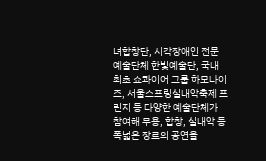녀합창단, 시각장애인 전문 예술단체 한빛예술단, 국내 최초 쇼콰이어 그룹 하모나이즈, 서울스프링실내악축제 프린지 등 다양한 예술단체가 참여해 무용, 합창, 실내악 등 폭넓은 장르의 공연을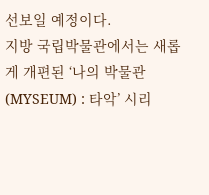선보일 예정이다.
지방 국립박물관에서는 새롭게 개편된 ‘나의 박물관(MYSEUM) : 타악’ 시리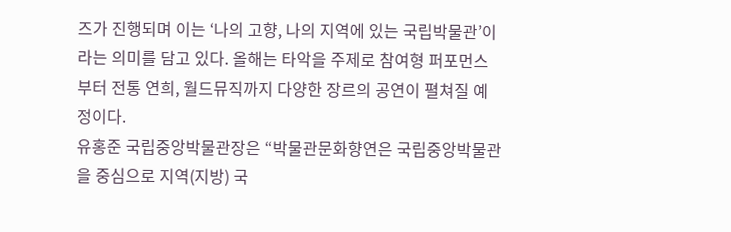즈가 진행되며 이는 ‘나의 고향, 나의 지역에 있는 국립박물관’이라는 의미를 담고 있다. 올해는 타악을 주제로 참여형 퍼포먼스부터 전통 연희, 월드뮤직까지 다양한 장르의 공연이 펼쳐질 예정이다.
유홍준 국립중앙박물관장은 “박물관문화향연은 국립중앙박물관을 중심으로 지역(지방) 국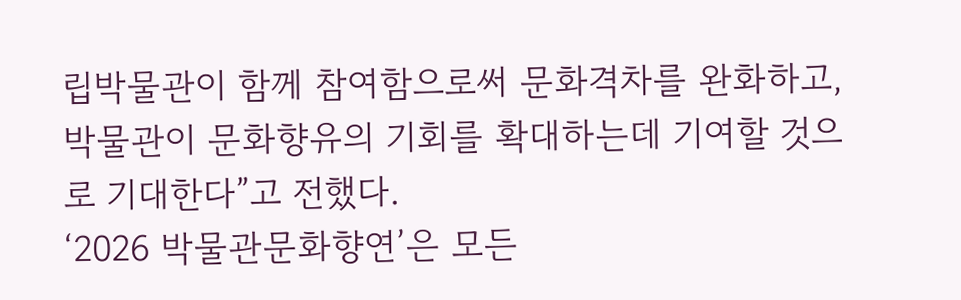립박물관이 함께 참여함으로써 문화격차를 완화하고, 박물관이 문화향유의 기회를 확대하는데 기여할 것으로 기대한다”고 전했다.
‘2026 박물관문화향연’은 모든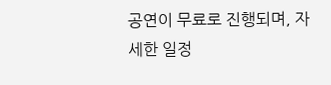공연이 무료로 진행되며, 자세한 일정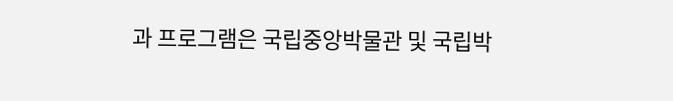과 프로그램은 국립중앙박물관 및 국립박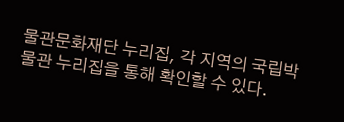물관문화재단 누리집, 각 지역의 국립박물관 누리집을 통해 확인할 수 있다.